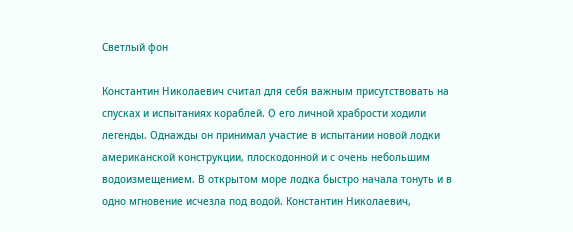Светлый фон

Константин Николаевич считал для себя важным присутствовать на спусках и испытаниях кораблей. О его личной храбрости ходили легенды. Однажды он принимал участие в испытании новой лодки американской конструкции, плоскодонной и с очень небольшим водоизмещением. В открытом море лодка быстро начала тонуть и в одно мгновение исчезла под водой. Константин Николаевич,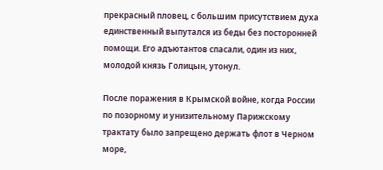прекрасный пловец, с большим присутствием духа единственный выпутался из беды без посторонней помощи. Его адъютантов спасали, один из них, молодой князь Голицын, утонул.

После поражения в Крымской войне, когда России по позорному и унизительному Парижскому трактату было запрещено держать флот в Черном море,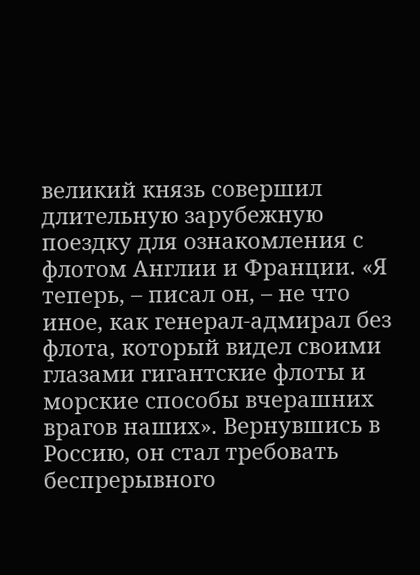великий князь совершил длительную зарубежную поездку для ознакомления с флотом Англии и Франции. «Я теперь, – писал он, – не что иное, как генерал-адмирал без флота, который видел своими глазами гигантские флоты и морские способы вчерашних врагов наших». Вернувшись в Россию, он стал требовать беспрерывного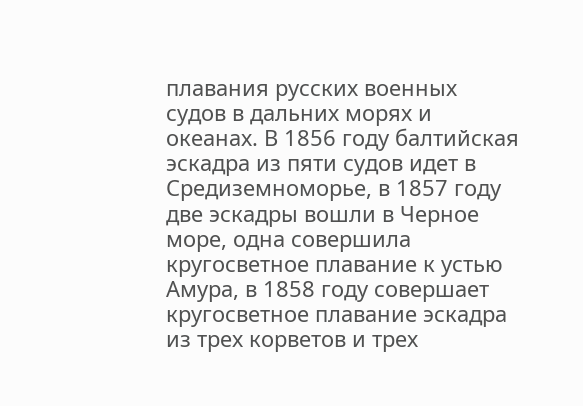плавания русских военных судов в дальних морях и океанах. В 1856 году балтийская эскадра из пяти судов идет в Средиземноморье, в 1857 году две эскадры вошли в Черное море, одна совершила кругосветное плавание к устью Амура, в 1858 году совершает кругосветное плавание эскадра из трех корветов и трех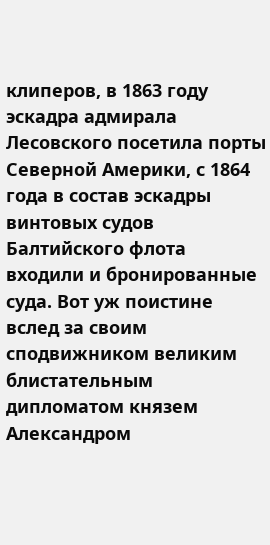клиперов, в 1863 году эскадра адмирала Лесовского посетила порты Северной Америки, с 1864 года в состав эскадры винтовых судов Балтийского флота входили и бронированные суда. Вот уж поистине вслед за своим сподвижником великим блистательным дипломатом князем Александром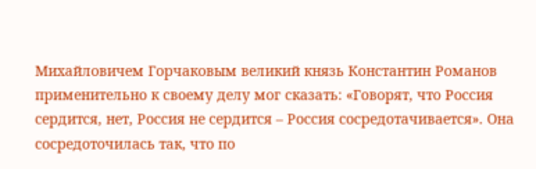Михайловичем Горчаковым великий князь Константин Романов применительно к своему делу мог сказать: «Говорят, что Россия сердится, нет, Россия не сердится – Россия сосредотачивается». Она сосредоточилась так, что по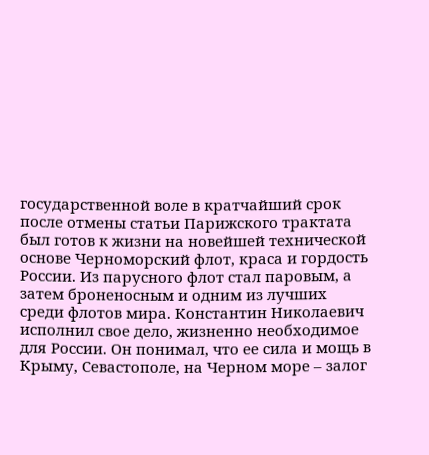государственной воле в кратчайший срок после отмены статьи Парижского трактата был готов к жизни на новейшей технической основе Черноморский флот, краса и гордость России. Из парусного флот стал паровым, а затем броненосным и одним из лучших среди флотов мира. Константин Николаевич исполнил свое дело, жизненно необходимое для России. Он понимал, что ее сила и мощь в Крыму, Севастополе, на Черном море – залог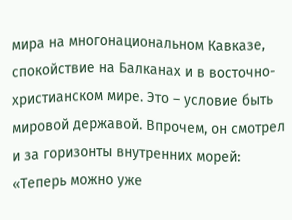мира на многонациональном Кавказе, спокойствие на Балканах и в восточно-христианском мире. Это – условие быть мировой державой. Впрочем, он смотрел и за горизонты внутренних морей: «Теперь можно уже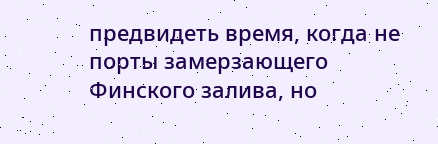предвидеть время, когда не порты замерзающего Финского залива, но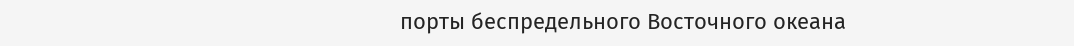порты беспредельного Восточного океана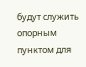будут служить опорным пунктом для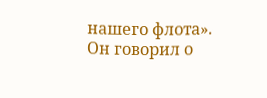нашего флота». Он говорил о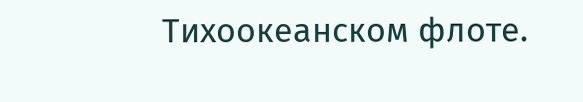Тихоокеанском флоте.